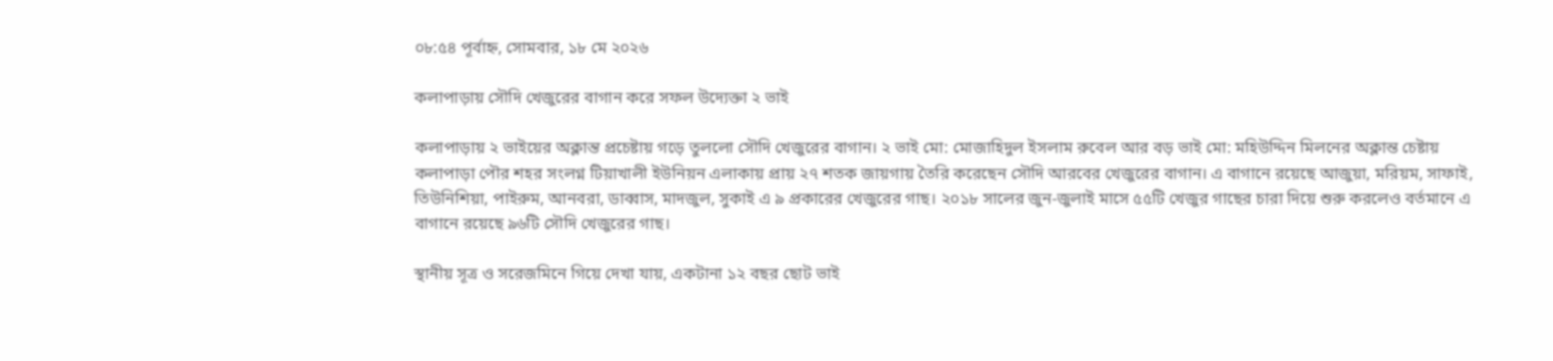০৮:৫৪ পূর্বাহ্ন, সোমবার, ১৮ মে ২০২৬

কলাপাড়ায় সৌদি খেজুরের বাগান করে সফল উদ্যেক্তা ২ ভাই

কলাপাড়ায় ২ ভাইয়ের অক্লান্ত প্রচেষ্টায় গড়ে তুললো সৌদি খেজুরের বাগান। ২ ভাই মো: মোজাহিদুল ইসলাম রুবেল আর বড় ভাই মো: মহিউদ্দিন মিলনের অক্লান্ত চেষ্টায় কলাপাড়া পৌর শহর সংলগ্ন টিয়াখালী ইউনিয়ন এলাকায় প্রায় ২৭ শতক জায়গায় তৈরি করেছেন সৌদি আরবের খেজুরের বাগান। এ বাগানে রয়েছে আজুয়া, মরিয়ম, সাফাই, তিউনিশিয়া, পাইরুম, আনবরা, ডাব্বাস, মাদজুল, সুকাই এ ৯ প্রকারের খেজুরের গাছ। ২০১৮ সালের জুন-জুলাই মাসে ৫৫টি খেজুর গাছের চারা দিয়ে শুরু করলেও বর্তমানে এ বাগানে রয়েছে ৯৬টি সৌদি খেজুরের গাছ।

স্থানীয় সূত্র ও সরেজমিনে গিয়ে দেখা যায়, একটানা ১২ বছর ছোট ভাই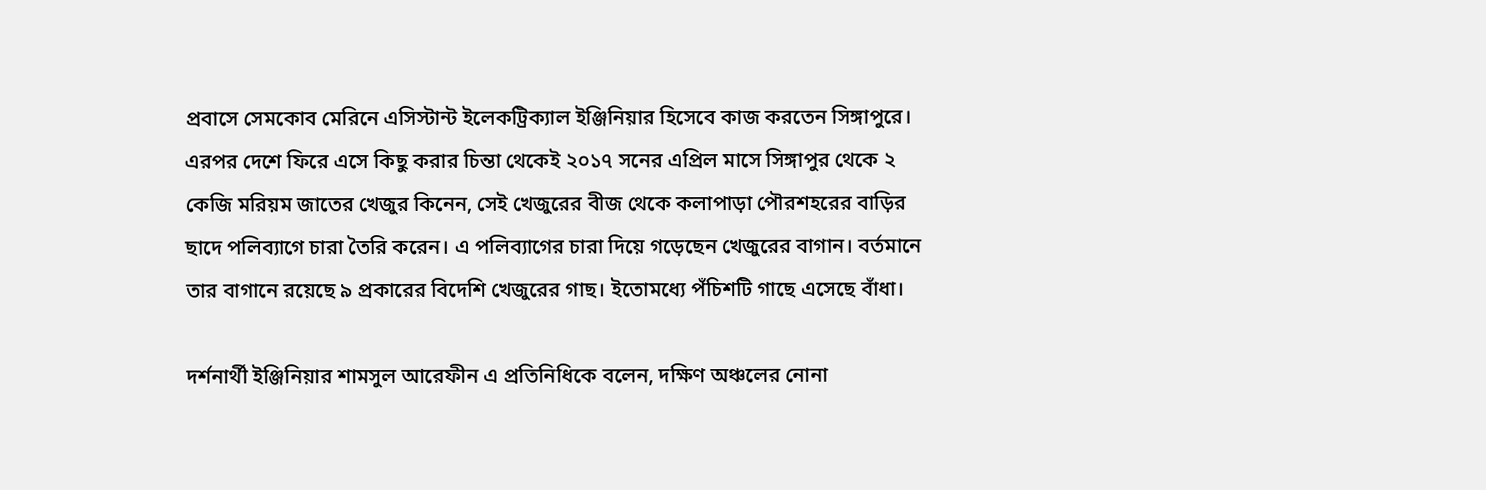প্রবাসে সেমকোব মেরিনে এসিস্টান্ট ইলেকট্রিক্যাল ইঞ্জিনিয়ার হিসেবে কাজ করতেন সিঙ্গাপুরে। এরপর দেশে ফিরে এসে কিছু করার চিন্তা থেকেই ২০১৭ সনের এপ্রিল মাসে সিঙ্গাপুর থেকে ২ কেজি মরিয়ম জাতের খেজুর কিনেন, সেই খেজুরের বীজ থেকে কলাপাড়া পৌরশহরের বাড়ির ছাদে পলিব্যাগে চারা তৈরি করেন। এ পলিব্যাগের চারা দিয়ে গড়েছেন খেজুরের বাগান। বর্তমানে তার বাগানে রয়েছে ৯ প্রকারের বিদেশি খেজুরের গাছ। ইতোমধ্যে পঁচিশটি গাছে এসেছে বাঁধা।

দর্শনার্থী ইঞ্জিনিয়ার শামসুল আরেফীন এ প্রতিনিধিকে বলেন, দক্ষিণ অঞ্চলের নোনা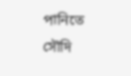পানিতে সৌদি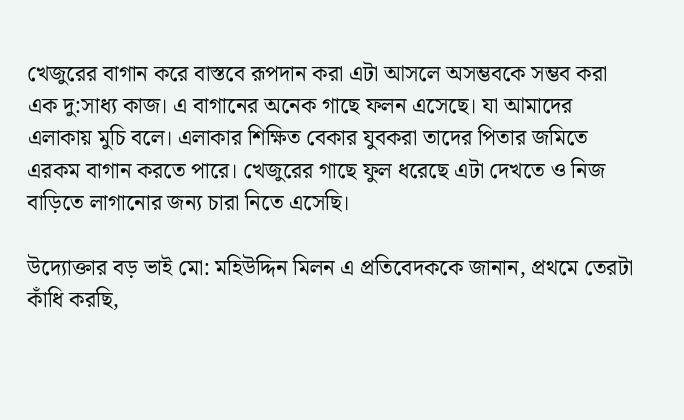খেজুরের বাগান করে বাস্তবে রূপদান করা এটা আসলে অসম্ভবকে সম্ভব করা এক দু:সাধ্য কাজ। এ বাগানের অনেক গাছে ফলন এসেছে। যা আমাদের এলাকায় মুচি বলে। এলাকার শিক্ষিত বেকার যুবকরা তাদের পিতার জমিতে এরকম বাগান করতে পারে। খেজুরের গাছে ফুল ধরেছে এটা দেখতে ও নিজ বাড়িতে লাগানোর জন্য চারা নিতে এসেছি।

উদ্যোক্তার বড় ভাই মো: মহিউদ্দিন মিলন এ প্রতিবেদককে জানান, প্রথমে তেরটা কাঁধি করছি,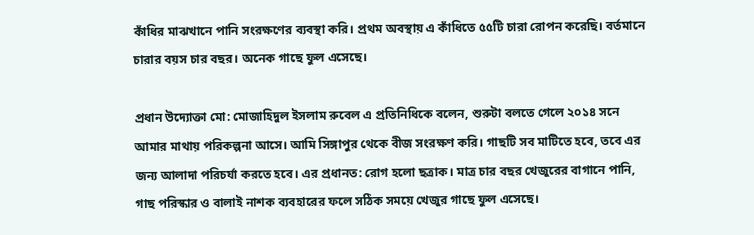কাঁধির মাঝখানে পানি সংরক্ষণের ব্যবস্থা করি। প্রথম অবস্থায় এ কাঁধিতে ৫৫টি চারা রোপন করেছি। বর্তমানে চারার বয়স চার বছর। অনেক গাছে ফুল এসেছে।

প্রধান উদ্যোক্তা মো: মোজাহিদুল ইসলাম রুবেল এ প্রতিনিধিকে বলেন, শুরুটা বলতে গেলে ২০১৪ সনে আমার মাথায় পরিকল্পনা আসে। আমি সিঙ্গাপুর থেকে বীজ সংরক্ষণ করি। গাছটি সব মাটিতে হবে, তবে এর জন্য আলাদা পরিচর্যা করতে হবে। এর প্রধানত: রোগ হলো ছত্রাক। মাত্র চার বছর খেজুরের বাগানে পানি, গাছ পরিস্কার ও বালাই নাশক ব্যবহারের ফলে সঠিক সময়ে খেজুর গাছে ফুল এসেছে।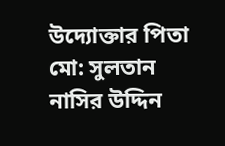উদ্যোক্তার পিতা মো: সুলতান নাসির উদ্দিন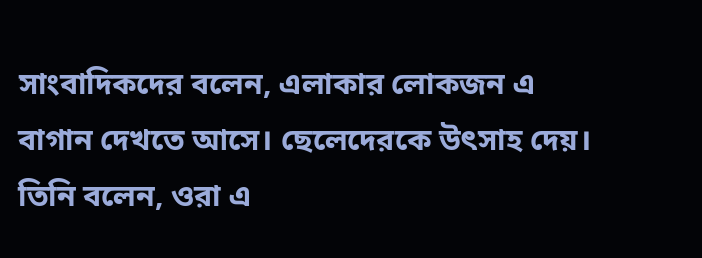সাংবাদিকদের বলেন, এলাকার লোকজন এ বাগান দেখতে আসে। ছেলেদেরকে উৎসাহ দেয়। তিনি বলেন, ওরা এ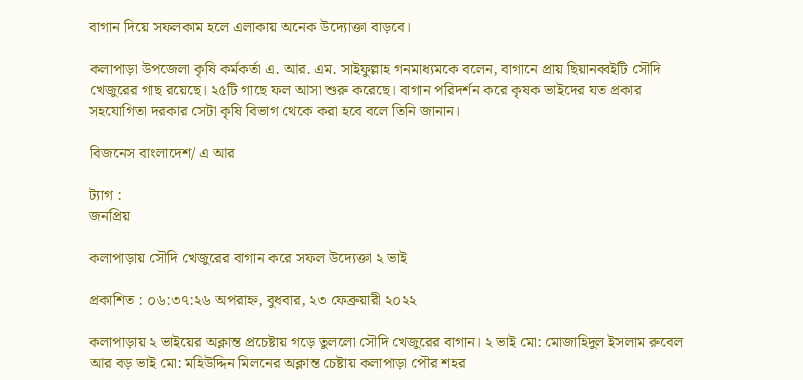বাগান দিয়ে সফলকাম হলে এলাকায় অনেক উদ্যোক্তা বাড়বে।

কলাপাড়া উপজেলা কৃষি কর্মকর্তা এ. আর. এম. সাইফুল্লাহ গনমাধ্যমকে বলেন, বাগানে প্রায় ছিয়ানব্বইটি সৌদি খেজুরের গাছ রয়েছে। ২৫টি গাছে ফল আসা শুরু করেছে। বাগান পরিদর্শন করে কৃষক ভাইদের যত প্রকার সহযোগিতা দরকার সেটা কৃষি বিভাগ থেকে করা হবে বলে তিনি জানান।

বিজনেস বাংলাদেশ/ এ আর

ট্যাগ :
জনপ্রিয়

কলাপাড়ায় সৌদি খেজুরের বাগান করে সফল উদ্যেক্তা ২ ভাই

প্রকাশিত : ০৬:৩৭:২৬ অপরাহ্ন, বুধবার, ২৩ ফেব্রুয়ারী ২০২২

কলাপাড়ায় ২ ভাইয়ের অক্লান্ত প্রচেষ্টায় গড়ে তুললো সৌদি খেজুরের বাগান। ২ ভাই মো: মোজাহিদুল ইসলাম রুবেল আর বড় ভাই মো: মহিউদ্দিন মিলনের অক্লান্ত চেষ্টায় কলাপাড়া পৌর শহর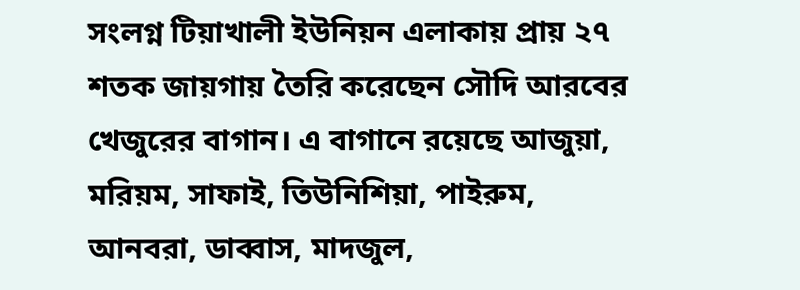সংলগ্ন টিয়াখালী ইউনিয়ন এলাকায় প্রায় ২৭ শতক জায়গায় তৈরি করেছেন সৌদি আরবের খেজুরের বাগান। এ বাগানে রয়েছে আজুয়া, মরিয়ম, সাফাই, তিউনিশিয়া, পাইরুম, আনবরা, ডাব্বাস, মাদজুল,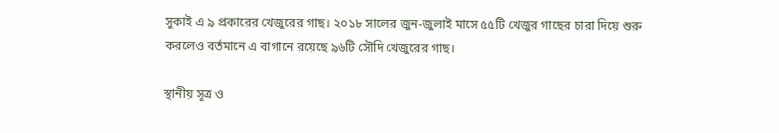সুকাই এ ৯ প্রকারের খেজুরের গাছ। ২০১৮ সালের জুন-জুলাই মাসে ৫৫টি খেজুর গাছের চারা দিয়ে শুরু করলেও বর্তমানে এ বাগানে রয়েছে ৯৬টি সৌদি খেজুরের গাছ।

স্থানীয় সূত্র ও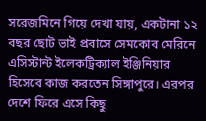সরেজমিনে গিয়ে দেখা যায়, একটানা ১২ বছর ছোট ভাই প্রবাসে সেমকোব মেরিনে এসিস্টান্ট ইলেকট্রিক্যাল ইঞ্জিনিয়ার হিসেবে কাজ করতেন সিঙ্গাপুরে। এরপর দেশে ফিরে এসে কিছু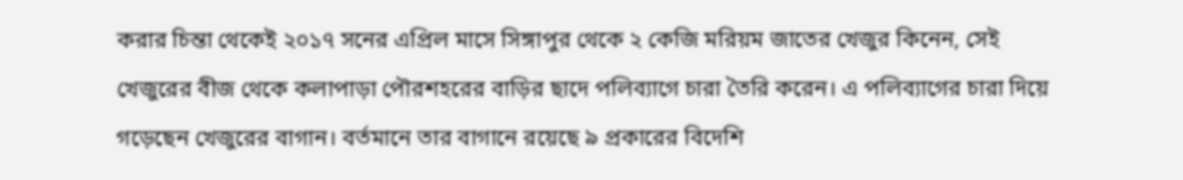করার চিন্তা থেকেই ২০১৭ সনের এপ্রিল মাসে সিঙ্গাপুর থেকে ২ কেজি মরিয়ম জাতের খেজুর কিনেন, সেই খেজুরের বীজ থেকে কলাপাড়া পৌরশহরের বাড়ির ছাদে পলিব্যাগে চারা তৈরি করেন। এ পলিব্যাগের চারা দিয়ে গড়েছেন খেজুরের বাগান। বর্তমানে তার বাগানে রয়েছে ৯ প্রকারের বিদেশি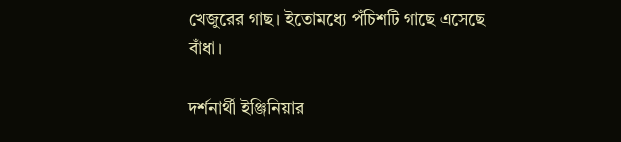খেজুরের গাছ। ইতোমধ্যে পঁচিশটি গাছে এসেছে বাঁধা।

দর্শনার্থী ইঞ্জিনিয়ার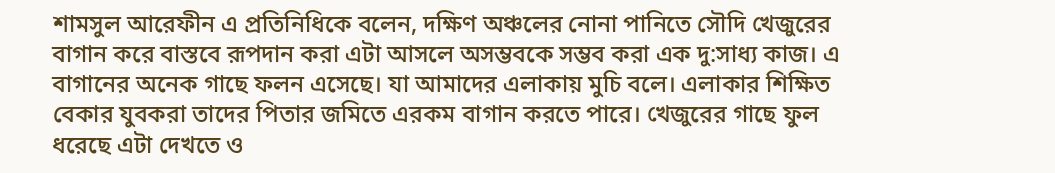শামসুল আরেফীন এ প্রতিনিধিকে বলেন, দক্ষিণ অঞ্চলের নোনা পানিতে সৌদি খেজুরের বাগান করে বাস্তবে রূপদান করা এটা আসলে অসম্ভবকে সম্ভব করা এক দু:সাধ্য কাজ। এ বাগানের অনেক গাছে ফলন এসেছে। যা আমাদের এলাকায় মুচি বলে। এলাকার শিক্ষিত বেকার যুবকরা তাদের পিতার জমিতে এরকম বাগান করতে পারে। খেজুরের গাছে ফুল ধরেছে এটা দেখতে ও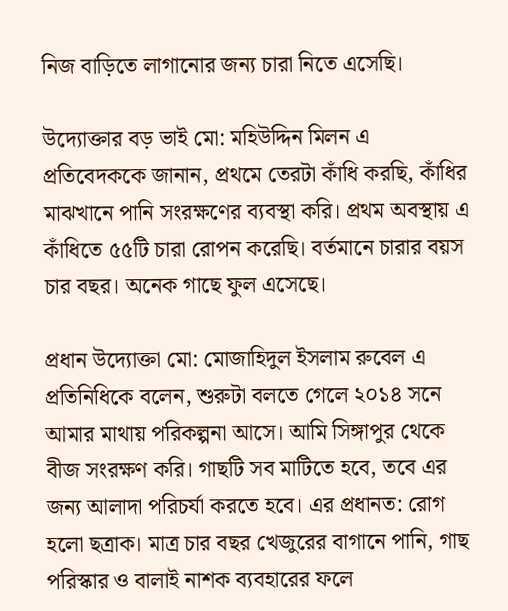নিজ বাড়িতে লাগানোর জন্য চারা নিতে এসেছি।

উদ্যোক্তার বড় ভাই মো: মহিউদ্দিন মিলন এ প্রতিবেদককে জানান, প্রথমে তেরটা কাঁধি করছি, কাঁধির মাঝখানে পানি সংরক্ষণের ব্যবস্থা করি। প্রথম অবস্থায় এ কাঁধিতে ৫৫টি চারা রোপন করেছি। বর্তমানে চারার বয়স চার বছর। অনেক গাছে ফুল এসেছে।

প্রধান উদ্যোক্তা মো: মোজাহিদুল ইসলাম রুবেল এ প্রতিনিধিকে বলেন, শুরুটা বলতে গেলে ২০১৪ সনে আমার মাথায় পরিকল্পনা আসে। আমি সিঙ্গাপুর থেকে বীজ সংরক্ষণ করি। গাছটি সব মাটিতে হবে, তবে এর জন্য আলাদা পরিচর্যা করতে হবে। এর প্রধানত: রোগ হলো ছত্রাক। মাত্র চার বছর খেজুরের বাগানে পানি, গাছ পরিস্কার ও বালাই নাশক ব্যবহারের ফলে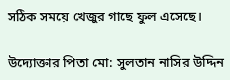সঠিক সময়ে খেজুর গাছে ফুল এসেছে।

উদ্যোক্তার পিতা মো: সুলতান নাসির উদ্দিন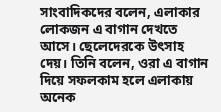সাংবাদিকদের বলেন, এলাকার লোকজন এ বাগান দেখতে আসে। ছেলেদেরকে উৎসাহ দেয়। তিনি বলেন, ওরা এ বাগান দিয়ে সফলকাম হলে এলাকায় অনেক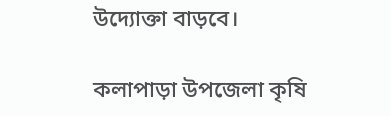উদ্যোক্তা বাড়বে।

কলাপাড়া উপজেলা কৃষি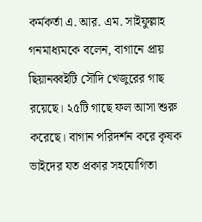কর্মকর্তা এ. আর. এম. সাইফুল্লাহ গনমাধ্যমকে বলেন, বাগানে প্রায় ছিয়ানব্বইটি সৌদি খেজুরের গাছ রয়েছে। ২৫টি গাছে ফল আসা শুরু করেছে। বাগান পরিদর্শন করে কৃষক ভাইদের যত প্রকার সহযোগিতা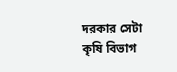দরকার সেটা কৃষি বিভাগ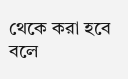থেকে করা হবে বলে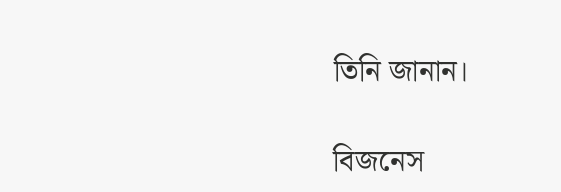তিনি জানান।

বিজনেস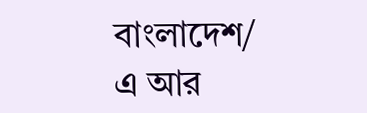বাংলাদেশ/ এ আর